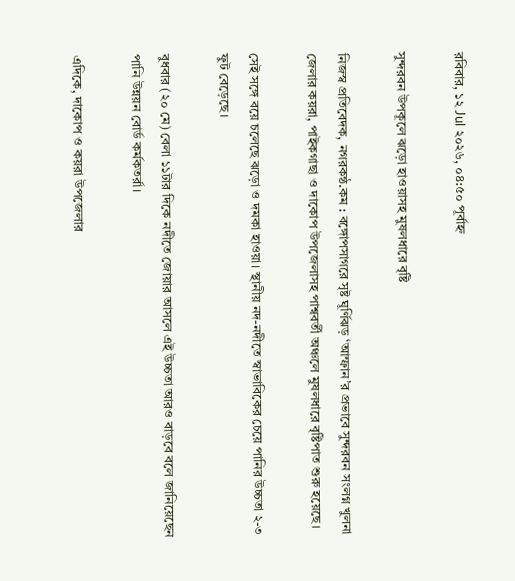রবিবার, ১২ Jul ২০২৬, ০৪:৫০ পূর্বাহ্ন

সুন্দরবন উপকূলে ঝড়ো হাওয়াসহ মুষলধারে বৃষ্টি

নিজস্ব প্রতিবেদক, নগরকন্ঠ.কম : বঙ্গোপসাগরে সৃষ্ট ঘূর্ণিঝড় ‘আম্ফান’র প্রভাবে সুন্দরবন সংলগ্ন খুলনা জেলার কয়রা, পাইকগাছা ও দা‌কোপ উপ‌জেলাসহ পাশ্ববর্তী অঞ্চলে মুষলধারে বৃষ্টিপাত শুরু হয়েছে।

সেই সঙ্গে বয়ে চ‌লে‌ছে ঝড়ো ও দমকা হাওয়া। স্থানীয় নদ-নদীতে স্বাভা‌বি‌কের চে‌য়ে পানির উচ্চতা ২-৩ ফুট বেড়েছে।

বুধবার (২০ মে) বেলা ১১টার দি‌কে নদী‌তে জোয়ার আসলে এই উচ্চতা আরও বাড়‌বে ব‌লে জা‌নি‌য়ে‌ছেন পা‌নি উন্নয়ন বোর্ড কর্মকতর্রা।

এদিকে, দা‌কোপ ও কয়রা উপ‌জেলার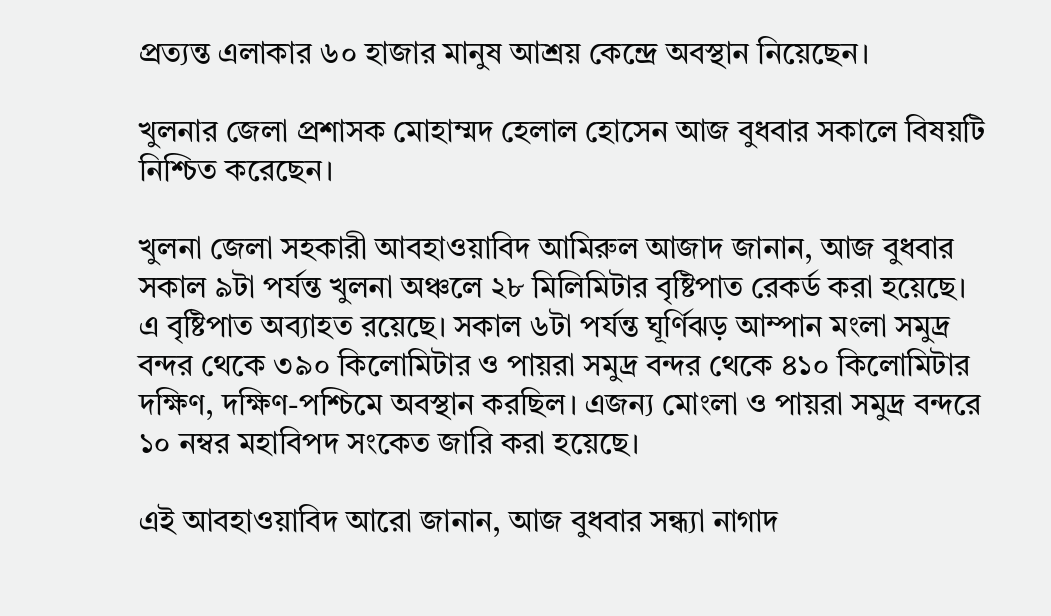প্রত‌্যন্ত এলাকার ৬০ হাজার মানুষ আশ্রয় কে‌ন্দ্রে অবস্থান নি‌য়ে‌ছেন।

খুলনার জেলা প্রশাসক মোহাম্মদ হেলাল হোসেন আজ বুধবার সকালে বিষয়টি নিশ্চিত করেছেন।

খুলনা জেলা সহকারী আবহাওয়াবিদ আমিরুল আজাদ জানান, আজ বুধবার সকাল ৯টা পর্যন্ত খুলনা অঞ্চলে ২৮ মি‌লি‌মিটার বৃ‌ষ্টিপাত রেকর্ড করা হ‌য়ে‌ছে। এ বৃষ্টিপাত অব্যাহত রয়েছে। সকাল ৬টা পর্যন্ত ঘূর্ণিঝড় আম্পান মংলা সমুদ্র বন্দর থেকে ৩৯০ কিলোমিটার ও পায়রা সমুদ্র বন্দর থেকে ৪১০ কিলোমিটার দক্ষিণ, দক্ষিণ-পশ্চিমে অবস্থান করছিল। এজন্য মোংলা ও পায়রা সমুদ্র বন্দরে ১০ নম্বর মহাবিপদ সংকেত জারি করা হয়েছে।

এই আবহাওয়াবিদ আরো জানান, আজ বুধবার সন্ধ্যা নাগাদ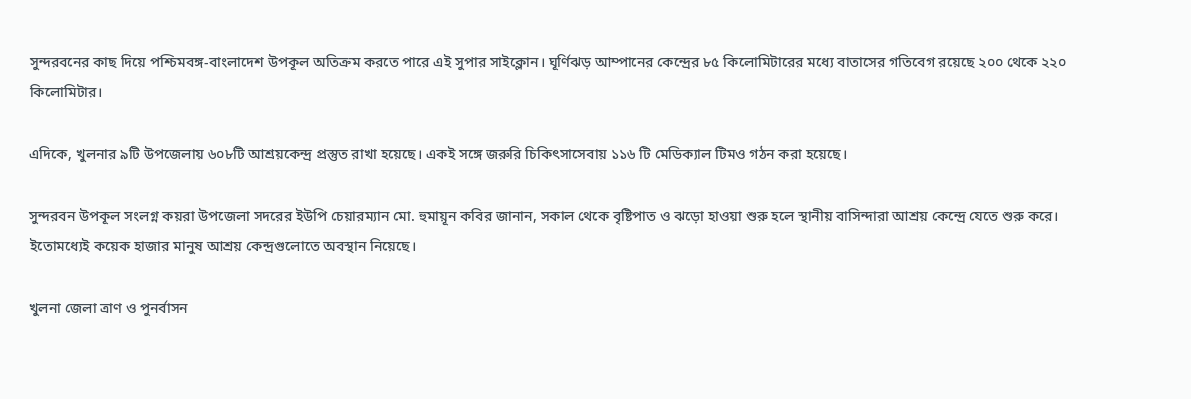সুন্দরবনের কাছ দিয়ে পশ্চিমবঙ্গ-বাংলাদেশ উপকূল অতিক্রম করতে পারে এই সুপার সাইক্লোন। ঘূর্ণিঝড় আম্পানের কেন্দ্রের ৮৫ কিলোমিটারের মধ্যে বাতাসের গতিবেগ রয়েছে ২০০ থেকে ২২০ কিলোমিটার।

এদিকে, খুলনার ৯টি উপজেলায় ৬০৮টি আশ্রয়কেন্দ্র প্রস্তুত রাখা হয়েছে। একই সঙ্গে জরুরি চিকিৎসাসেবায় ১১৬ টি মেডিক্যাল টিমও গঠন করা হয়েছে।

সুন্দরবন উপকূল সংলগ্ন কয়রা উপজেলা সদরের ইউপি চেয়ারম্যান মো. হুমায়ূন কবির জানান, সকাল থেকে বৃষ্টিপাত ও ঝড়ো হাওয়া শুরু হলে স্থানীয় বাসিন্দারা আশ্রয় কেন্দ্রে যেতে শুরু করে। ইতোমধ্যেই কয়েক হাজার মানুষ আশ্রয় কেন্দ্রগুলোতে অবস্থান নিয়েছে।

খুলনা জেলা ত্রাণ ও পুনর্বাসন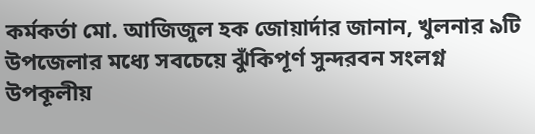কর্মকর্তা মো. আজিজুল হক জোয়ার্দার জানান, খুলনার ৯টি উপজেলার মধ্যে সবচেয়ে ঝুঁকিপূর্ণ সুন্দরবন সংলগ্ন উপকূলীয়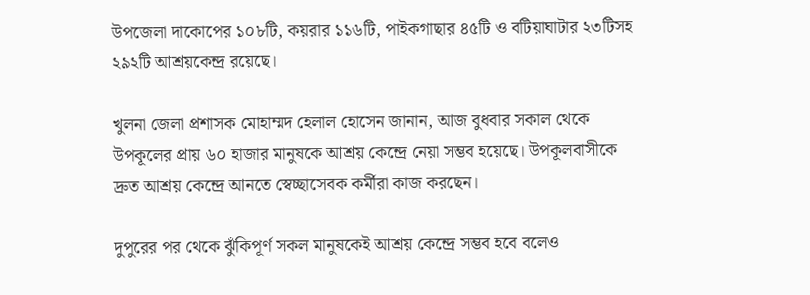উপজেলা দাকোপের ১০৮টি, কয়রার ১১৬টি, পাইকগাছার ৪৫টি ও বটিয়াঘাটার ২৩টিসহ ২৯২টি আশ্রয়কেন্দ্র রয়েছে।

খুলনা জেলা প্রশাসক মোহাম্মদ হেলাল হোসেন জানান, আজ বুধবার সকাল থেকে উপকূলের প্রায় ৬০ হাজার মানুষকে আশ্রয় কেন্দ্রে নেয়া সম্ভব হয়েছে। উপকূলবাসীকে দ্রুত আশ্রয় কেন্দ্রে আনতে স্বেচ্ছাসেবক কর্মীরা কাজ করছেন।

দুপুরের পর থেকে ঝুঁকিপূর্ণ সকল মানুষকেই আশ্রয় কেন্দ্রে সম্ভব হবে বলেও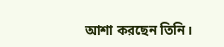আশা করছেন তিনি।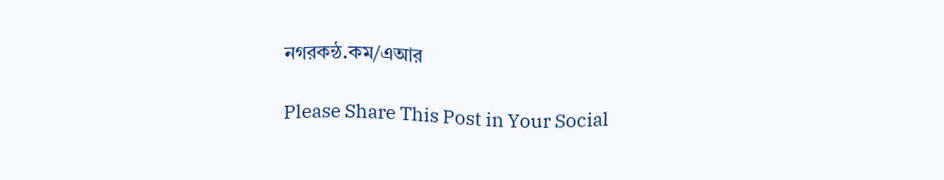নগরকন্ঠ.কম/এআর

Please Share This Post in Your Social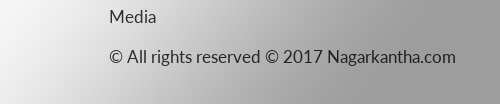Media

© All rights reserved © 2017 Nagarkantha.com